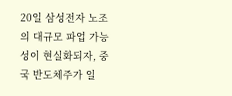20일 삼성전자 노조의 대규모 파업 가능성이 현실화되자, 중국 반도체주가 일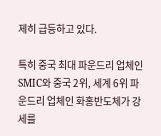제히 급등하고 있다.

특히 중국 최대 파운드리 업체인 SMIC와 중국 2위, 세계 6위 파운드리 업체인 화홍반도체가 강세를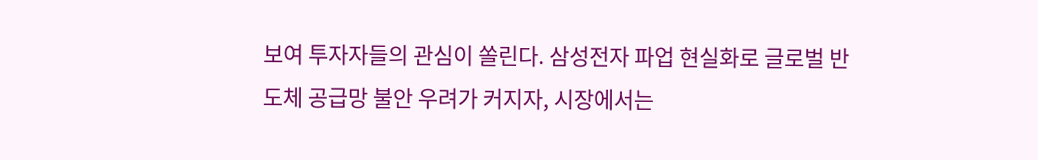보여 투자자들의 관심이 쏠린다. 삼성전자 파업 현실화로 글로벌 반도체 공급망 불안 우려가 커지자, 시장에서는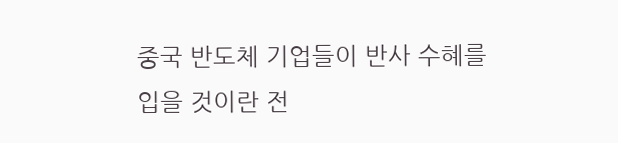중국 반도체 기업들이 반사 수혜를 입을 것이란 전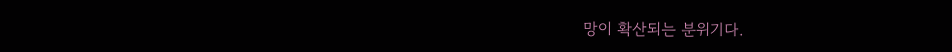망이 확산되는 분위기다.